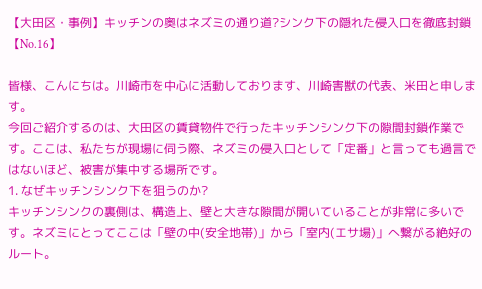【大田区・事例】キッチンの奥はネズミの通り道?シンク下の隠れた侵入口を徹底封鎖【No.16】

皆様、こんにちは。川崎市を中心に活動しております、川崎害獣の代表、米田と申します。
今回ご紹介するのは、大田区の賃貸物件で行ったキッチンシンク下の隙間封鎖作業です。ここは、私たちが現場に伺う際、ネズミの侵入口として「定番」と言っても過言ではないほど、被害が集中する場所です。
1. なぜキッチンシンク下を狙うのか?
キッチンシンクの裏側は、構造上、壁と大きな隙間が開いていることが非常に多いです。ネズミにとってここは「壁の中(安全地帯)」から「室内(エサ場)」へ繋がる絶好のルート。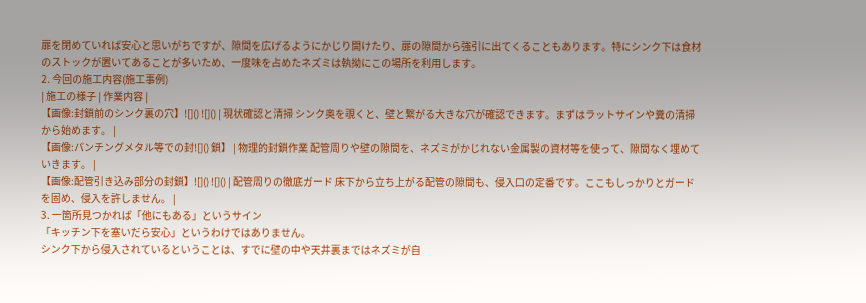扉を閉めていれば安心と思いがちですが、隙間を広げるようにかじり開けたり、扉の隙間から強引に出てくることもあります。特にシンク下は食材のストックが置いてあることが多いため、一度味を占めたネズミは執拗にこの場所を利用します。
2. 今回の施工内容(施工事例)
| 施工の様子 | 作業内容 |
【画像:封鎖前のシンク裏の穴】![]() ![]() | 現状確認と清掃 シンク奥を覗くと、壁と繋がる大きな穴が確認できます。まずはラットサインや糞の清掃から始めます。 |
【画像:パンチングメタル等での封![]() 鎖】 | 物理的封鎖作業 配管周りや壁の隙間を、ネズミがかじれない金属製の資材等を使って、隙間なく埋めていきます。 |
【画像:配管引き込み部分の封鎖】![]() ![]() | 配管周りの徹底ガード 床下から立ち上がる配管の隙間も、侵入口の定番です。ここもしっかりとガードを固め、侵入を許しません。 |
3. 一箇所見つかれば「他にもある」というサイン
「キッチン下を塞いだら安心」というわけではありません。
シンク下から侵入されているということは、すでに壁の中や天井裏まではネズミが自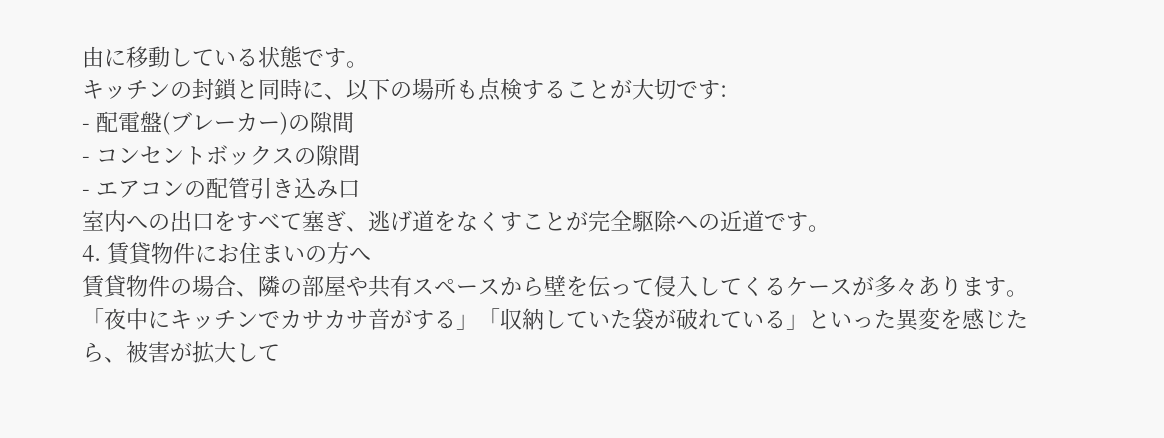由に移動している状態です。
キッチンの封鎖と同時に、以下の場所も点検することが大切です:
- 配電盤(ブレーカー)の隙間
- コンセントボックスの隙間
- エアコンの配管引き込み口
室内への出口をすべて塞ぎ、逃げ道をなくすことが完全駆除への近道です。
4. 賃貸物件にお住まいの方へ
賃貸物件の場合、隣の部屋や共有スペースから壁を伝って侵入してくるケースが多々あります。
「夜中にキッチンでカサカサ音がする」「収納していた袋が破れている」といった異変を感じたら、被害が拡大して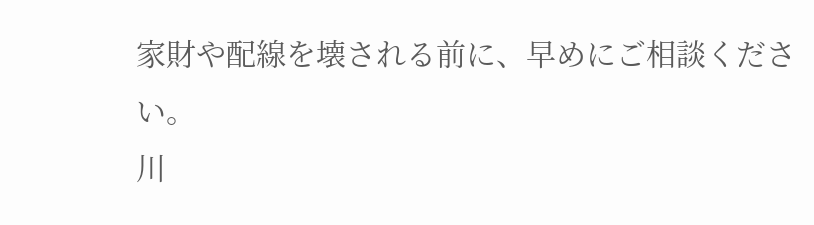家財や配線を壊される前に、早めにご相談ください。
川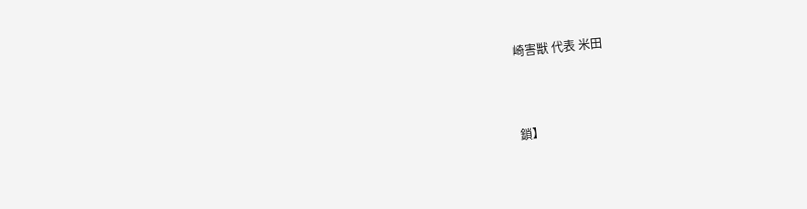崎害獣 代表 米田



鎖】